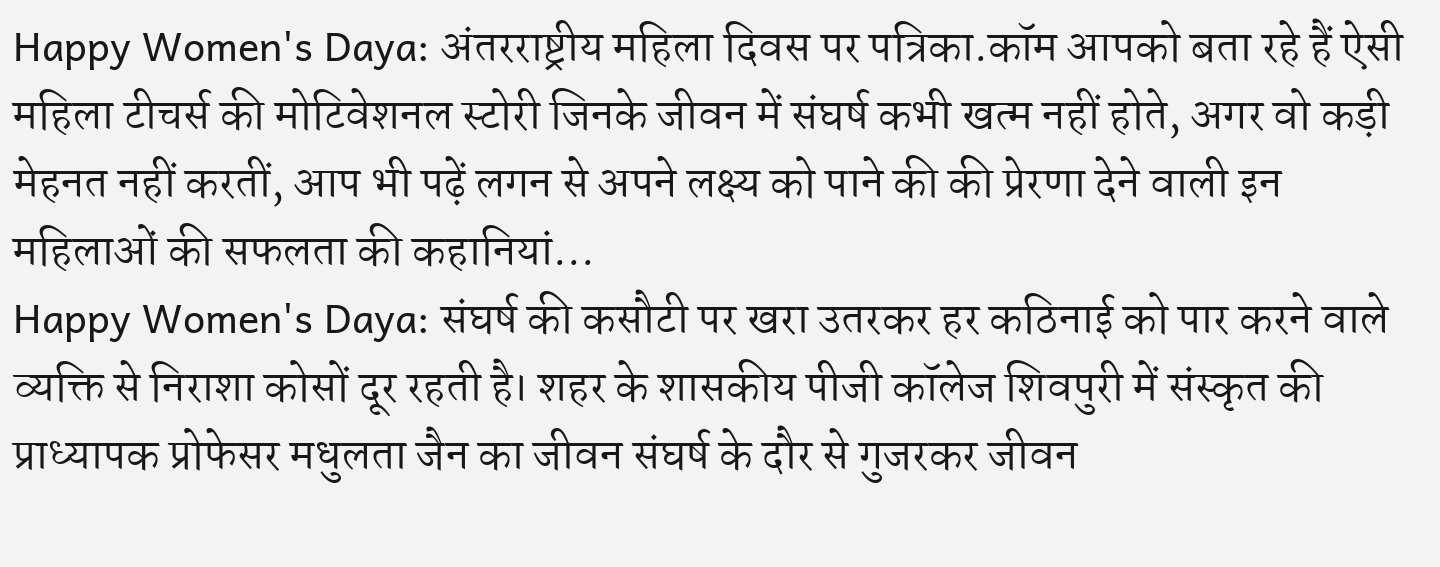Happy Women's Daya: अंतरराष्ट्रीय महिला दिवस पर पत्रिका.कॉम आपको बता रहे हैं ऐसी महिला टीचर्स की मोटिवेशनल स्टोरी जिनके जीवन में संघर्ष कभी खत्म नहीं होते, अगर वो कड़ी मेहनत नहीं करतीं, आप भी पढ़ें लगन से अपने लक्ष्य को पाने की की प्रेरणा देने वाली इन महिलाओं की सफलता की कहानियां...
Happy Women's Daya: संघर्ष की कसौटी पर खरा उतरकर हर कठिनाई को पार करने वाले व्यक्ति से निराशा कोसों दूर रहती है। शहर के शासकीय पीजी कॉलेज शिवपुरी में संस्कृत की प्राध्यापक प्रोफेसर मधुलता जैन का जीवन संघर्ष के दौर से गुजरकर जीवन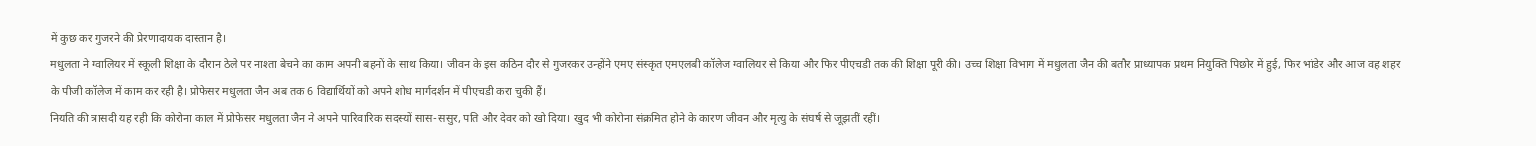में कुछ कर गुजरने की प्रेरणादायक दास्तान है।
मधुलता ने ग्वालियर में स्कूली शिक्षा के दौरान ठेले पर नाश्ता बेचने का काम अपनी बहनों के साथ किया। जीवन के इस कठिन दौर से गुजरकर उन्होंने एमए संस्कृत एमएलबी कॉलेज ग्वालियर से किया और फिर पीएचडी तक की शिक्षा पूरी की। उच्च शिक्षा विभाग में मधुलता जैन की बतौर प्राध्यापक प्रथम नियुक्ति पिछोर में हुई, फिर भांडेर और आज वह शहर के पीजी कॉलेज में काम कर रही है। प्रोफेसर मधुलता जैन अब तक 6 विद्यार्थियों को अपने शोध मार्गदर्शन में पीएचडी करा चुकी हैं।
नियति की त्रासदी यह रही कि कोरोना काल में प्रोफेसर मधुलता जैन ने अपने पारिवारिक सदस्यों सास-ससुर, पति और देवर को खो दिया। खुद भी कोरोना संक्रमित होने के कारण जीवन और मृत्यु के संघर्ष से जूझतीं रहीं।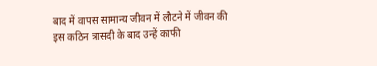बाद में वापस सामान्य जीवन में लौटने में जीवन की इस कठिन त्रासदी के बाद उन्हें काफी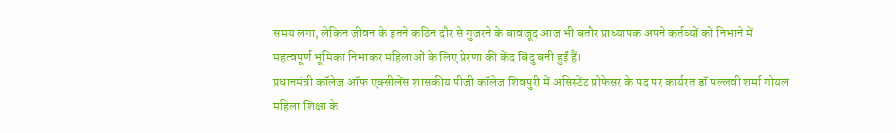समय लगा, लेकिन जीवन के इतने कठिन दौर से गुजरने के बावजूद आज भी बतौर प्राध्यापक अपने कर्तव्यों को निभाने में महत्वपूर्ण भूमिका निभाकर महिलाओं के लिए प्रेरणा की केंद बिंदु बनी हुईं हैं।
प्रधानमंत्री कॉलेज ऑफ एक्सीलेंस शासकीय पीजी कॉलेज शिवपुरी में असिस्टेंट प्रोफेसर के पद पर कार्यरत डॉ पल्लवी शर्मा गोयल महिला शिक्षा के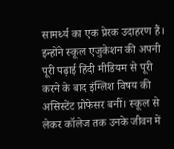सामर्थ्य का एक प्रेरक उदाहरण हैं। इन्होंने स्कूल एजुकेशन की अपनी पूरी पढ़ाई हिंदी मीडियम से पूरी करने के बाद इंग्लिश विषय की असिस्टेंट प्रोफेसर बनीं। स्कूल से लेकर कॉलेज तक उनके जीवन में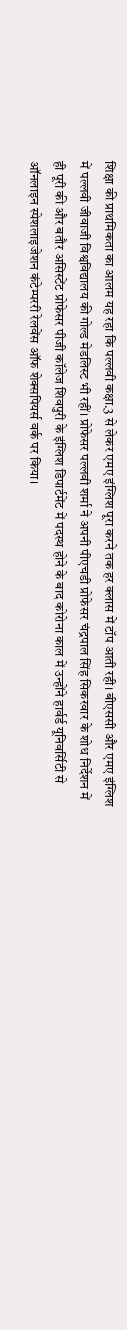शिक्षा की प्राथमिकता का आलम यह रहा कि पल्लवी कक्षा.3 से लेकर एमए इंग्लिश पूरा करने तक हर क्लास में टॉप आती रही। बीएससी और एमए इंग्लिश में पल्लवी जीवाजी विश्वविद्यालय की गोल्ड मेडलिस्ट भी रहीं। प्रोफेसर पल्लवी शर्मा ने अपनी पीएचडी प्रोफेसर चंद्रपाल सिंह सिकरवार के शोध निर्देशन में ही पूरी की और बतौर असिस्टेंट प्रोफेसर पीजी कॉलेज शिवपुरी के इंग्लिश डिपार्टमेंट में पदस्थ होने के बाद कोरोना काल में उन्होंने हार्वर्ड यूनिवर्सिटी से ऑनलाइन स्पेशलाइजेशन कंटेम्पररी रेलवेंस ऑफ शेक्सपियर्स वर्क पर किया।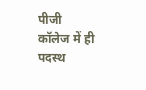पीजी कॉलेज में ही पदस्थ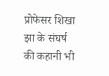प्रोफेसर शिखा झा के संघर्ष की कहानी भी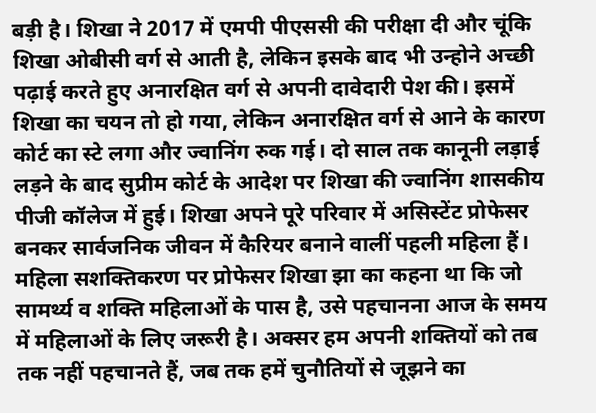बड़ी है। शिखा ने 2017 में एमपी पीएससी की परीक्षा दी और चूंकि शिखा ओबीसी वर्ग से आती है, लेकिन इसके बाद भी उन्होने अच्छी पढ़ाई करते हुए अनारक्षित वर्ग से अपनी दावेदारी पेश की। इसमें शिखा का चयन तो हो गया, लेकिन अनारक्षित वर्ग से आने के कारण कोर्ट का स्टे लगा और ज्वानिंग रुक गई। दो साल तक कानूनी लड़ाई लड़ने के बाद सुप्रीम कोर्ट के आदेश पर शिखा की ज्वानिंग शासकीय पीजी कॉलेज में हुई। शिखा अपने पूरे परिवार में असिस्टेंट प्रोफेसर बनकर सार्वजनिक जीवन में कैरियर बनाने वालीं पहली महिला हैं। महिला सशक्तिकरण पर प्रोफेसर शिखा झा का कहना था कि जो सामर्थ्य व शक्ति महिलाओं के पास है, उसे पहचानना आज के समय में महिलाओं के लिए जरूरी है। अक्सर हम अपनी शक्तियों को तब तक नहीं पहचानते हैं, जब तक हमें चुनौतियों से जूझने का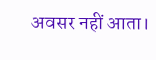अवसर नहीं आता।